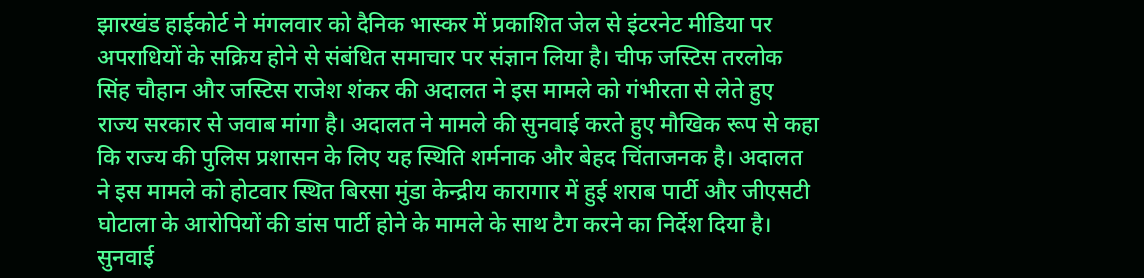झारखंड हाईकोर्ट ने मंगलवार को दैनिक भास्कर में प्रकाशित जेल से इंटरनेट मीडिया पर अपराधियों के सक्रिय होने से संबंधित समाचार पर संज्ञान लिया है। चीफ जस्टिस तरलोक सिंह चौहान और जस्टिस राजेश शंकर की अदालत ने इस मामले को गंभीरता से लेते हुए राज्य सरकार से जवाब मांगा है। अदालत ने मामले की सुनवाई करते हुए मौखिक रूप से कहा कि राज्य की पुलिस प्रशासन के लिए यह स्थिति शर्मनाक और बेहद चिंताजनक है। अदालत ने इस मामले को होटवार स्थित बिरसा मुंडा केन्द्रीय कारागार में हुई शराब पार्टी और जीएसटी घोटाला के आरोपियों की डांस पार्टी होने के मामले के साथ टैग करने का निर्देश दिया है। सुनवाई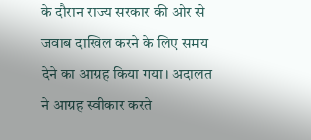के दौरान राज्य सरकार की ओर से जवाब दाखिल करने के लिए समय देने का आग्रह किया गया। अदालत ने आग्रह स्वीकार करते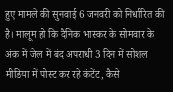हुए मामले की सुनवाई 6 जनवरी को निर्धारित की है। मालूम हो कि दैनिक भास्कर के सोमवार के अंक में जेल में बंद अपराधी 3 दिन में सोशल मीडिया में पोस्ट कर रहे कंटेंट, कैसे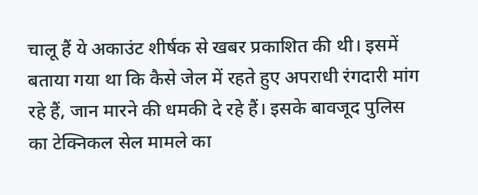चालू हैं ये अकाउंट शीर्षक से खबर प्रकाशित की थी। इसमें बताया गया था कि कैसे जेल में रहते हुए अपराधी रंगदारी मांग रहे हैं, जान मारने की धमकी दे रहे हैं। इसके बावजूद पुलिस का टेक्निकल सेल मामले का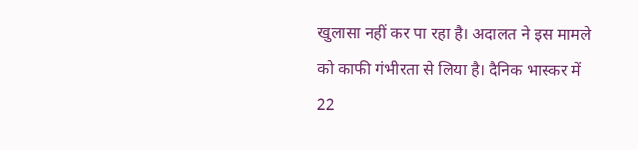खुलासा नहीं कर पा रहा है। अदालत ने इस मामले को काफी गंभीरता से लिया है। दैनिक भास्कर में 22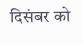दिसंबर को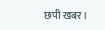छपी खबर।